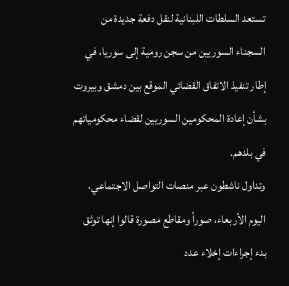تستعد السلطات اللبنانية لنقل دفعة جديدة من السجناء السوريين من سجن رومية إلى سوريا، في إطار تنفيذ الاتفاق القضائي الموقع بين دمشق وبيروت بشأن إعادة المحكومين السوريين لقضاء محكومياتهم في بلدهم.
وتداول ناشطون عبر منصات التواصل الاجتماعي، اليوم الأربعاء، صوراً ومقاطع مصورة قالوا إنها توثق بدء إجراءات إخلاء عدد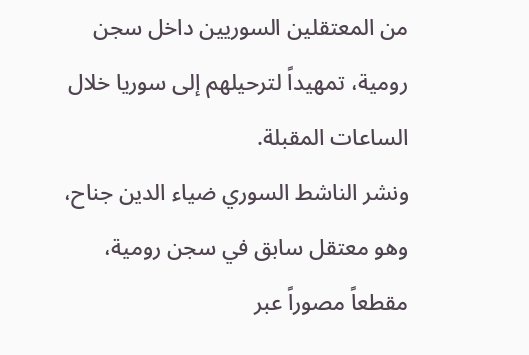من المعتقلين السوريين داخل سجن رومية، تمهيداً لترحيلهم إلى سوريا خلال الساعات المقبلة.
ونشر الناشط السوري ضياء الدين جناح، وهو معتقل سابق في سجن رومية، مقطعاً مصوراً عبر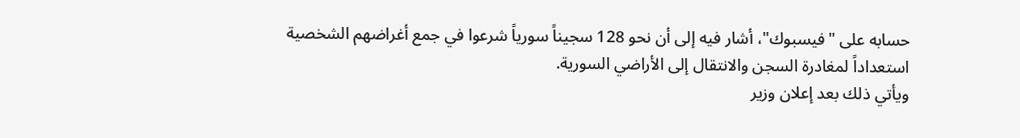حسابه على "فيسبوك"، أشار فيه إلى أن نحو 128 سجيناً سورياً شرعوا في جمع أغراضهم الشخصية استعداداً لمغادرة السجن والانتقال إلى الأراضي السورية.
ويأتي ذلك بعد إعلان وزير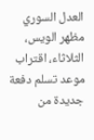العدل السوري مظهر الويس، الثلاثاء، اقتراب موعد تسلم دفعة جديدة من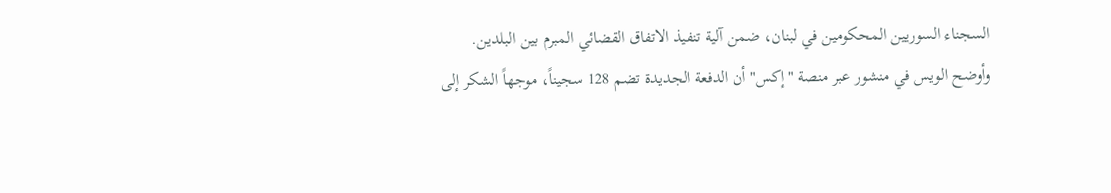السجناء السوريين المحكومين في لبنان، ضمن آلية تنفيذ الاتفاق القضائي المبرم بين البلدين.
وأوضح الويس في منشور عبر منصة "إكس" أن الدفعة الجديدة تضم 128 سجيناً، موجهاً الشكر إلى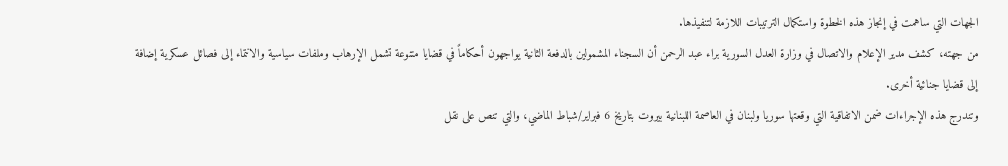الجهات التي ساهمت في إنجاز هذه الخطوة واستكمال الترتيبات اللازمة لتنفيذها.
من جهته، كشف مدير الإعلام والاتصال في وزارة العدل السورية براء عبد الرحمن أن السجناء المشمولين بالدفعة الثانية يواجهون أحكاماً في قضايا متنوعة تشمل الإرهاب وملفات سياسية والانتماء إلى فصائل عسكرية إضافة إلى قضايا جنائية أخرى.
وتندرج هذه الإجراءات ضمن الاتفاقية التي وقعتها سوريا ولبنان في العاصمة اللبنانية بيروت بتاريخ 6 فبراير/شباط الماضي، والتي تنص على نقل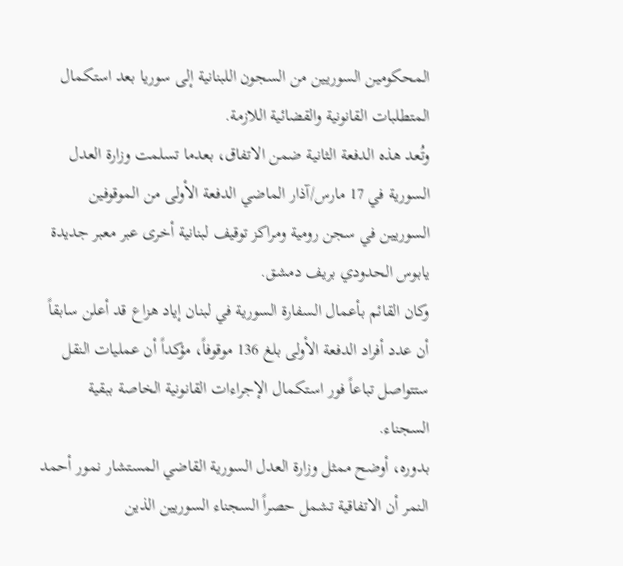المحكومين السوريين من السجون اللبنانية إلى سوريا بعد استكمال المتطلبات القانونية والقضائية اللازمة.
وتُعد هذه الدفعة الثانية ضمن الاتفاق، بعدما تسلمت وزارة العدل السورية في 17 مارس/آذار الماضي الدفعة الأولى من الموقوفين السوريين في سجن رومية ومراكز توقيف لبنانية أخرى عبر معبر جديدة يابوس الحدودي بريف دمشق.
وكان القائم بأعمال السفارة السورية في لبنان إياد هزاع قد أعلن سابقاً أن عدد أفراد الدفعة الأولى بلغ 136 موقوفاً، مؤكداً أن عمليات النقل ستتواصل تباعاً فور استكمال الإجراءات القانونية الخاصة ببقية السجناء.
بدوره، أوضح ممثل وزارة العدل السورية القاضي المستشار نمور أحمد النمر أن الاتفاقية تشمل حصراً السجناء السوريين الذين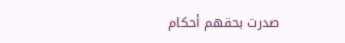صدرت بحقهم أحكام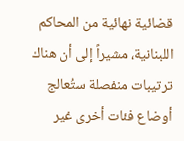قضائية نهائية من المحاكم اللبنانية، مشيراً إلى أن هناك ترتيبات منفصلة ستُعالج أوضاع فئات أخرى غير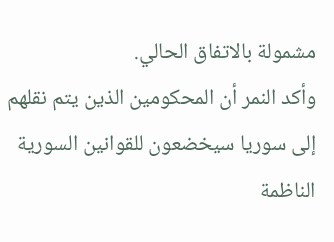مشمولة بالاتفاق الحالي.
وأكد النمر أن المحكومين الذين يتم نقلهم إلى سوريا سيخضعون للقوانين السورية الناظمة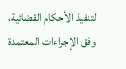لتنفيذ الأحكام القضائية، وفق الإجراءات المعتمدة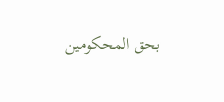بحق المحكومين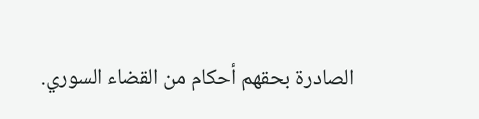الصادرة بحقهم أحكام من القضاء السوري.